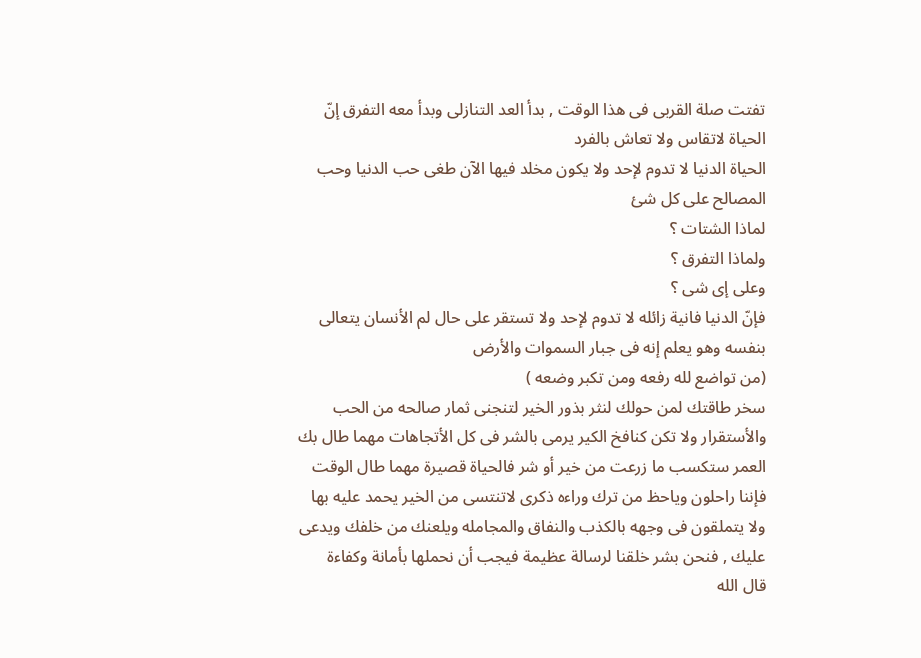تفتت صلة القربى فى هذا الوقت , بدأ العد التنازلى وبدأ معه التفرق إنّ الحياة لاتقاس ولا تعاش بالفرد
الحياة الدنيا لا تدوم لإحد ولا يكون مخلد فيها الآن طغى حب الدنيا وحب المصالح على كل شئ
لماذا الشتات ؟
ولماذا التفرق ؟
وعلى إى شى ؟
فإنّ الدنيا فانية زائله لا تدوم لإحد ولا تستقر على حال لم الأنسان يتعالى بنفسه وهو يعلم إنه فى جبار السموات والأرض
(من تواضع لله رفعه ومن تكبر وضعه )
سخر طاقتك لمن حولك لنثر بذور الخير لتنجنى ثمار صالحه من الحب والأستقرار ولا تكن كنافخ الكير يرمى بالشر فى كل الأتجاهات مهما طال بك العمر ستكسب ما زرعت من خير أو شر فالحياة قصيرة مهما طال الوقت فإننا راحلون وياحظ من ترك وراءه ذكرى لاتنتسى من الخير يحمد عليه بها ولا يتملقون فى وجهه بالكذب والنفاق والمجامله ويلعنك من خلفك ويدعى عليك , فنحن بشر خلقنا لرسالة عظيمة فيجب أن نحملها بأمانة وكفاءة
قال الله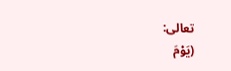تعالى:
(يَوْمَ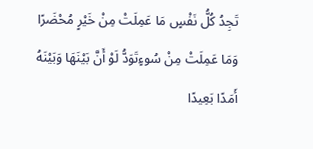تَجِدُ كُلُّ نَفْسٍ مَا عَمِلَتْ مِنْ خَيْرٍ مُحْضَرًا وَمَا عَمِلَتْ مِنْ سُوءٍتَوَدُّ لَوْ أَنَّ بَيْنَهَا وَبَيْنَهُ أَمَدًا بَعِيدًا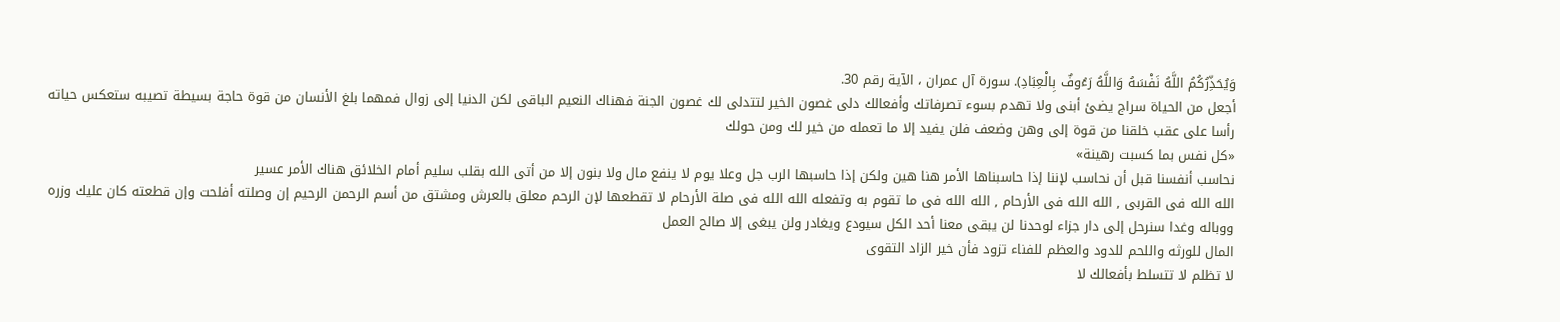وَيُحَذِّرُكُمُ اللَّهُ نَفْسَهُ وَاللَّهُ رَءُوفٌ بِالْعِبَادِ). سورة آل عمران ، الآية رقم 30.
أجعل من الحياة سراج يضئ أبنى ولا تهدم بسوء تصرفاتك وأفعالك دلى غصون الخير لتتدلى لك غصون الجنة فهناك النعيم الباقى لكن الدنيا إلى زوال فمهما بلغ الأنسان من قوة حاجة بسيطة تصيبه ستعكس حياته رأسا على عقب خلقنا من قوة إلى وهن وضعف فلن يفيد إلا ما تعمله من خير لك ومن حولك
«كل نفس بما كسبت رهينة»
نحاسب أنفسنا قبل أن نحاسب لإننا إذا حاسبناها الأمر هنا هين ولكن إذا حاسبها الرب جل وعلا يوم لا ينفع مال ولا بنون إلا من أتى الله بقلب سليم أمام الخلائق هناك الأمر عسير
الله الله فى القربى , الله الله فى الأرحام , الله الله فى ما تقوم به وتفعله الله الله فى صلة الأرحام لا تقطعها لإن الرحم معلق بالعرش ومشتق من أسم الرحمن الرحيم إن وصلته أفلحت وإن قطعته كان عليك وزره ووباله وغدا سنرحل إلى دار جزاء لوحدنا لن يبقى معنا أحد الكل سيودع ويغادر ولن يبغى إلا صالح العمل
المال للورثه واللحم للدود والعظم للفناء تزود فأن خير الزاد التقوى
لا تظلم لا تتسلط بأفعالك لا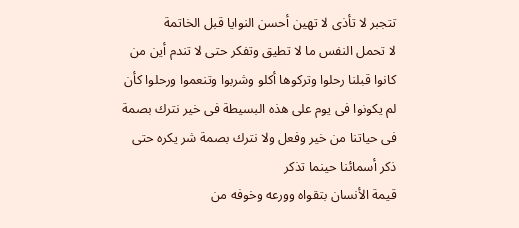تتجبر لا تأذى لا تهين أحسن النوايا قبل الخاتمة
لا تحمل النفس ما لا تطيق وتفكر حتى لا تندم أين من كانوا قبلنا رحلوا وتركوها أكلو وشربوا وتنعموا ورحلوا كأن لم يكونوا فى يوم على هذه البسيطة فى خير نترك بصمة فى حياتنا من خير وفعل ولا نترك بصمة شر يكره حتى ذكر أسمائنا حينما تذكر
قيمة الأنسان بتقواه وورعه وخوفه من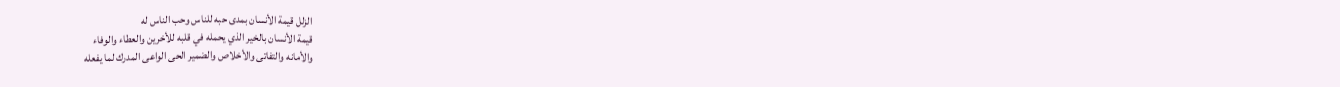الزلل قيمة الأنسان بمدى حبه للناس وحب الناس له
قيمة الأنسان بالخير الذي يحمله في قلبه للأخرين والعطاء والوفاء
والأمانه والتفاتى والأخلاص والضمير الحى الواعى المدرك لما يفعله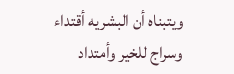ويتبناه أن البشريه أقتداء وسراج للخير وأمتداد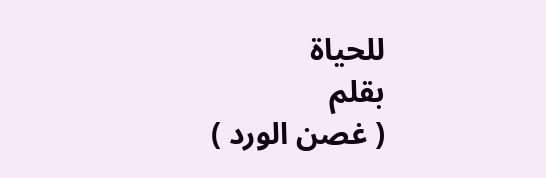للحياة
بقلم
( غصن الورد )